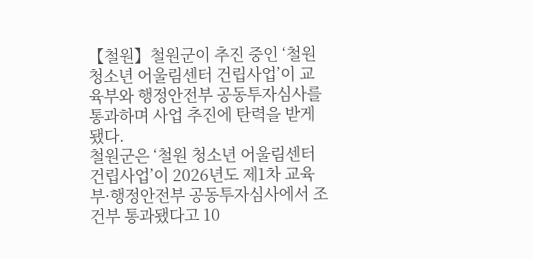【철원】철원군이 추진 중인 ‘철원 청소년 어울림센터 건립사업’이 교육부와 행정안전부 공동투자심사를 통과하며 사업 추진에 탄력을 받게 됐다.
철원군은 ‘철원 청소년 어울림센터 건립사업’이 2026년도 제1차 교육부·행정안전부 공동투자심사에서 조건부 통과됐다고 10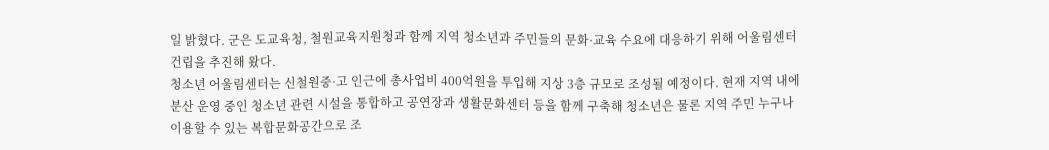일 밝혔다. 군은 도교육청, 철원교육지원청과 함께 지역 청소년과 주민들의 문화·교육 수요에 대응하기 위해 어울림센터 건립을 추진해 왔다.
청소년 어울림센터는 신철원중·고 인근에 총사업비 400억원을 투입해 지상 3층 규모로 조성될 예정이다. 현재 지역 내에 분산 운영 중인 청소년 관련 시설을 통합하고 공연장과 생활문화센터 등을 함께 구축해 청소년은 물론 지역 주민 누구나 이용할 수 있는 복합문화공간으로 조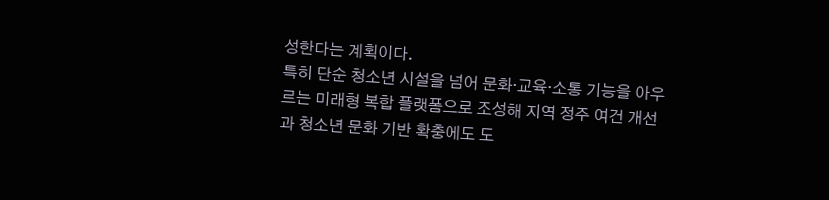성한다는 계획이다.
특히 단순 청소년 시설을 넘어 문화·교육·소통 기능을 아우르는 미래형 복합 플랫폼으로 조성해 지역 정주 여건 개선과 청소년 문화 기반 확충에도 도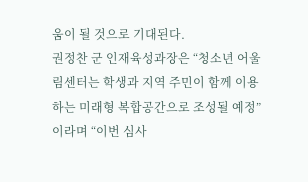움이 될 것으로 기대된다.
권정찬 군 인재육성과장은 “청소년 어울림센터는 학생과 지역 주민이 함께 이용하는 미래형 복합공간으로 조성될 예정”이라며 “이번 심사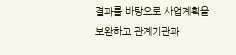결과를 바탕으로 사업계획을 보완하고 관계기관과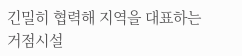긴밀히 협력해 지역을 대표하는 거점시설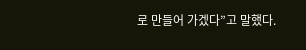로 만들어 가겠다”고 말했다.